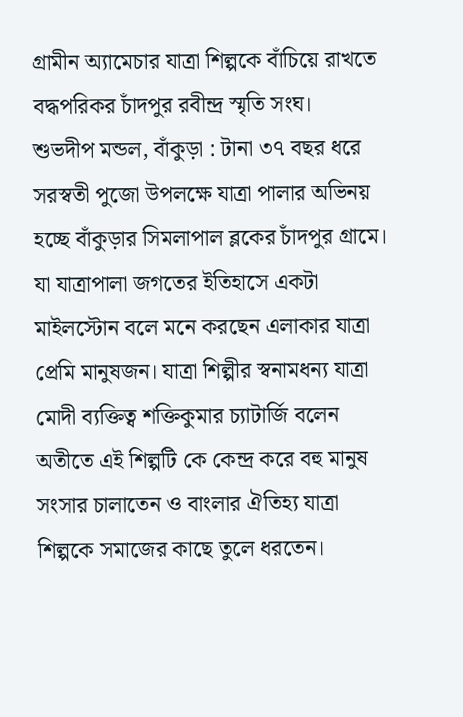গ্রামীন অ্যামেচার যাত্রা শিল্পকে বাঁচিয়ে রাখতে বদ্ধপরিকর চাঁদপুর রবীন্দ্র স্মৃতি সংঘ।
শুভদীপ মন্ডল, বাঁকুড়া : টানা ৩৭ বছর ধরে সরস্বতী পুজো উপলক্ষে যাত্রা পালার অভিনয় হচ্ছে বাঁকুড়ার সিমলাপাল ব্লকের চাঁদপুর গ্রামে। যা যাত্রাপালা জগতের ইতিহাসে একটা মাইলস্টোন বলে মনে করছেন এলাকার যাত্রা প্রেমি মানুষজন। যাত্রা শিল্পীর স্বনামধন্য যাত্রা মোদী ব্যক্তিত্ব শক্তিকুমার চ্যাটার্জি বলেন অতীতে এই শিল্পটি কে কেন্দ্র করে বহু মানুষ সংসার চালাতেন ও বাংলার ঐতিহ্য যাত্রা শিল্পকে সমাজের কাছে তুলে ধরতেন।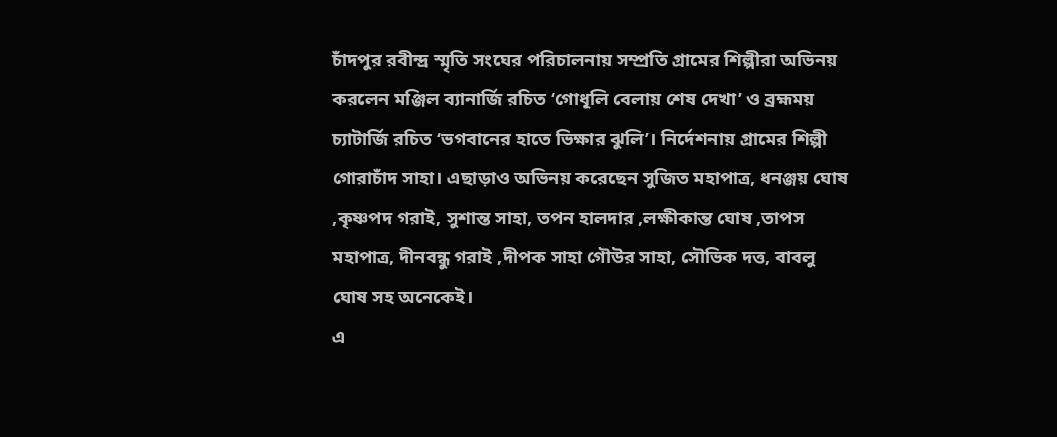চাঁদপুর রবীন্দ্র স্মৃতি সংঘের পরিচালনায় সম্প্রতি গ্রামের শিল্পীরা অভিনয় করলেন মঞ্জিল ব্যানার্জি রচিত ‘গোধূলি বেলায় শেষ দেখা’ ও ব্রহ্মময় চ্যাটার্জি রচিত ‘ভগবানের হাতে ভিক্ষার ঝুলি’। নির্দেশনায় গ্রামের শিল্পী গোরাচাঁদ সাহা। এছাড়াও অভিনয় করেছেন সুজিত মহাপাত্র, ধনঞ্জয় ঘোষ ,কৃষ্ণপদ গরাই, সুশান্ত সাহা, তপন হালদার ,লক্ষীকান্ত ঘোষ ,তাপস মহাপাত্র, দীনবন্ধু গরাই ,দীপক সাহা গৌউর সাহা, সৌভিক দত্ত, বাবলু ঘোষ সহ অনেকেই।
এ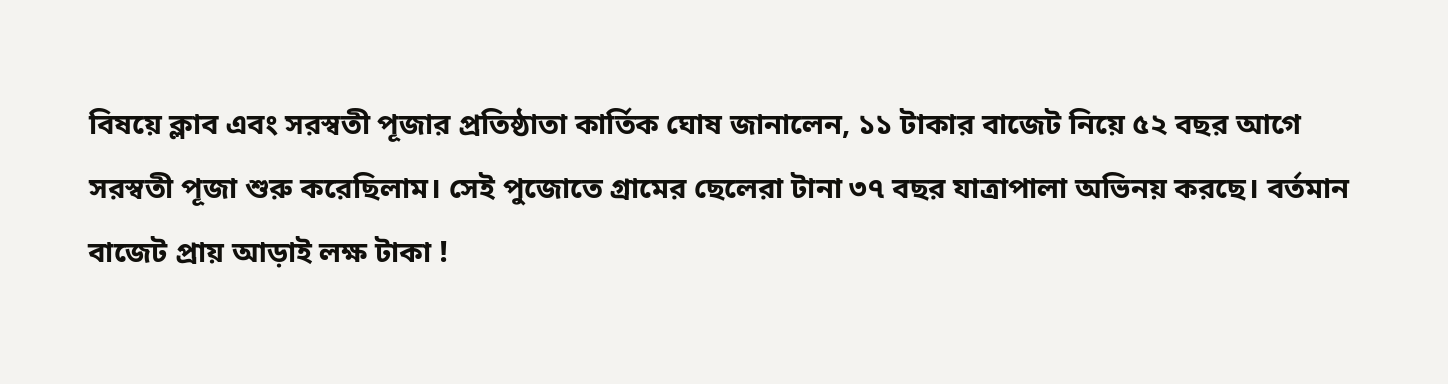বিষয়ে ক্লাব এবং সরস্বতী পূজার প্রতিষ্ঠাতা কার্তিক ঘোষ জানালেন, ১১ টাকার বাজেট নিয়ে ৫২ বছর আগে সরস্বতী পূজা শুরু করেছিলাম। সেই পুজোতে গ্রামের ছেলেরা টানা ৩৭ বছর যাত্রাপালা অভিনয় করছে। বর্তমান বাজেট প্রায় আড়াই লক্ষ টাকা !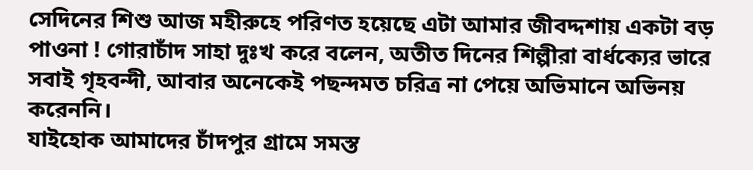সেদিনের শিশু আজ মহীরুহে পরিণত হয়েছে এটা আমার জীবদ্দশায় একটা বড় পাওনা ! গোরাচাঁদ সাহা দুঃখ করে বলেন, অতীত দিনের শিল্পীরা বার্ধক্যের ভারে সবাই গৃহবন্দী, আবার অনেকেই পছন্দমত চরিত্র না পেয়ে অভিমানে অভিনয় করেননি।
যাইহোক আমাদের চাঁদপুর গ্রামে সমস্ত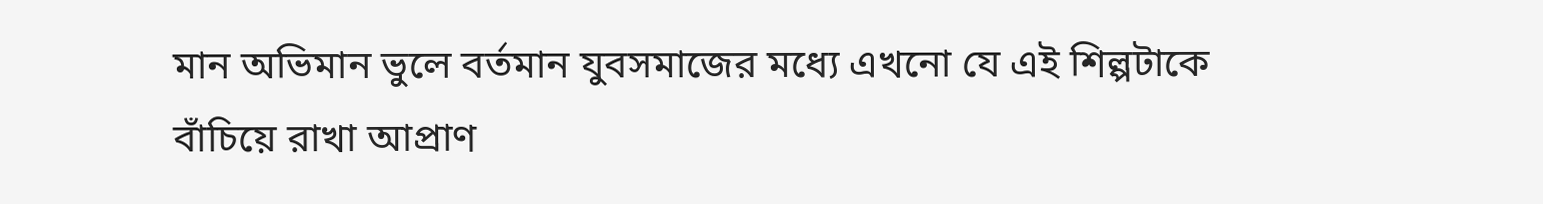মান অভিমান ভুলে বর্তমান যুবসমাজের মধ্যে এখনো যে এই শিল্পটাকে বাঁচিয়ে রাখা আপ্রাণ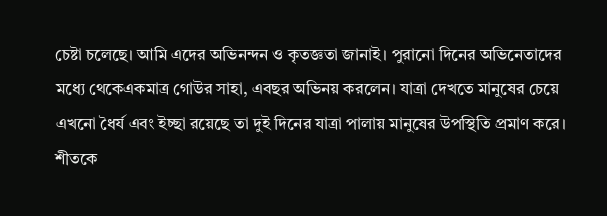চেষ্টা চলেছে। আমি এদের অভিনন্দন ও কৃতজ্ঞতা জানাই। পুরানো দিনের অভিনেতাদের মধ্যে থেকেএকমাত্র গোউর সাহা, এবছর অভিনয় করলেন। যাত্রা দেখতে মানুষের চেয়ে এখনো ধৈর্য এবং ইচ্ছা রয়েছে তা দুই দিনের যাত্রা পালায় মানুষের উপস্থিতি প্রমাণ করে। শীতকে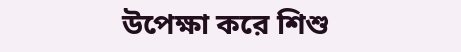উপেক্ষা করে শিশু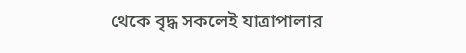থেকে বৃদ্ধ সকলেই যাত্রাপালার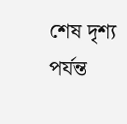শেষ দৃশ্য পর্যন্ত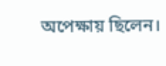অপেক্ষায় ছিলেন।